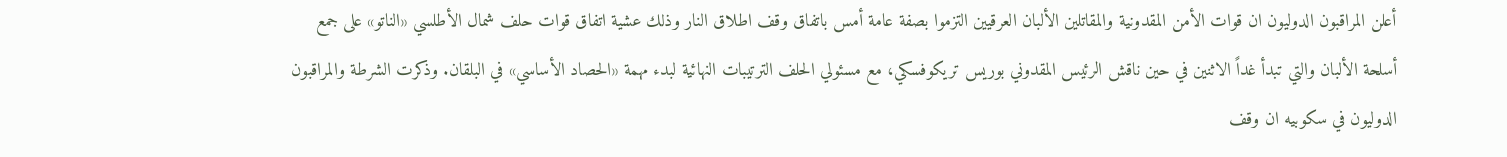أعلن المراقبون الدوليون ان قوات الأمن المقدونية والمقاتلين الألبان العرقيين التزموا بصفة عامة أمس باتفاق وقف اطلاق النار وذلك عشية اتفاق قوات حلف شمال الأطلسي «الناتو» على جمع أسلحة الألبان والتي تبدأ غداً الاثنين في حين ناقش الرئيس المقدوني بوريس تريكوفسكي، مع مسئولي الحلف الترتيبات النهائية لبدء مهمة «الحصاد الأساسي» في البلقان. وذكرت الشرطة والمراقبون الدوليون في سكوبيه ان وقف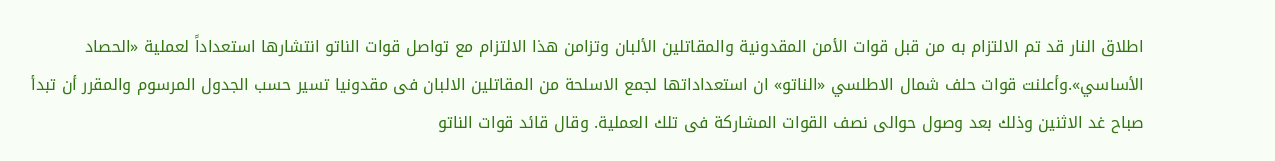اطلاق النار قد تم الالتزام به من قبل قوات الأمن المقدونية والمقاتلين الألبان وتزامن هذا الالتزام مع تواصل قوات الناتو انتشارها استعداداً لعملية «الحصاد الأساسي».وأعلنت قوات حلف شمال الاطلسي «الناتو» ان استعداداتها لجمع الاسلحة من المقاتلين الالبان فى مقدونيا تسير حسب الجدول المرسوم والمقرر أن تبدأ صباح غد الاثنين وذلك بعد وصول حوالى نصف القوات المشاركة فى تلك العملية. وقال قائد قوات الناتو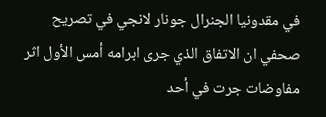في مقدونيا الجنرال جونار لانجي في تصريح صحفي ان الاتفاق الذي جرى ابرامه أمس الأول اثر مفاوضات جرت في أحد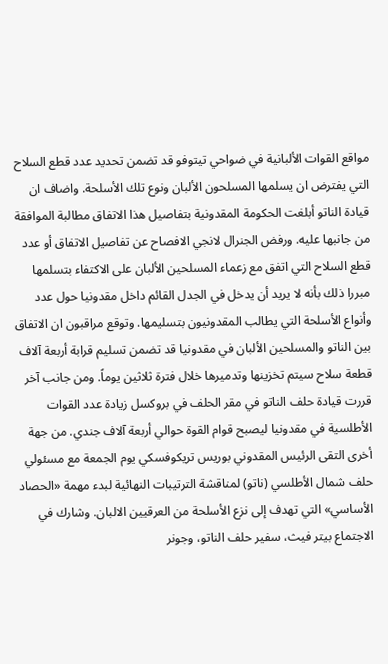مواقع القوات الألبانية في ضواحي تيتوفو قد تضمن تحديد عدد قطع السلاح التي يفترض ان يسلمها المسلحون الألبان ونوع تلك الأسلحة. واضاف ان قيادة الناتو أبلغت الحكومة المقدونية بتفاصيل هذا الاتفاق مطالبة الموافقة من جانبها عليه. ورفض الجنرال لانجي الافصاح عن تفاصيل الاتفاق أو عدد قطع السلاح التي اتفق مع زعماء المسلحين الألبان على الاكتفاء بتسلمها مبررا ذلك بأنه لا يريد أن يدخل في الجدل القائم داخل مقدونيا حول عدد وأنواع الأسلحة التي يطالب المقدونيون بتسليمها. وتوقع مراقبون ان الاتفاق بين الناتو والمسلحين الألبان في مقدونيا قد تضمن تسليم قرابة أربعة آلاف قطعة سلاح سيتم تخزينها وتدميرها خلال فترة ثلاثين يوماً. ومن جانب آخر قررت قيادة حلف الناتو في مقر الحلف في بروكسل زيادة عدد القوات الأطلسية في مقدونيا ليصبح قوام القوة حوالي أربعة آلاف جندي. من جهة أخرى التقى الرئيس المقدوني بوريس تريكوفسكي يوم الجمعة مع مسئولي حلف شمال الأطلسي (ناتو) لمناقشة الترتيبات النهائية لبدء مهمة «الحصاد الأساسي» التي تهدف إلى نزع الأسلحة من العرقيين الالبان. وشارك في الاجتماع بيتر فيث، سفير حلف الناتو، وجونر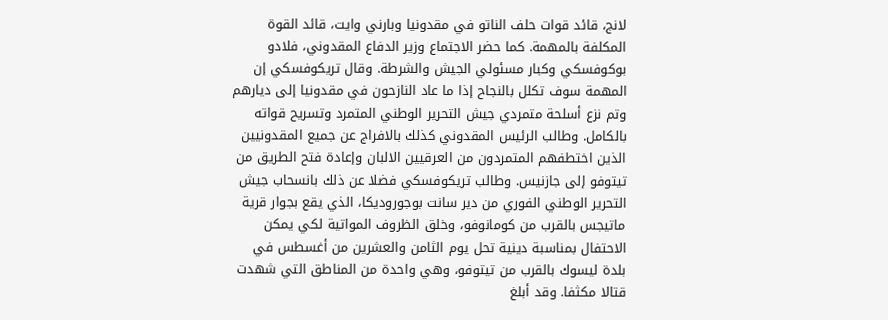لانج، قائد قوات حلف الناتو في مقدونيا وبارني وايت، قائد القوة المكلفة بالمهمة. كما حضر الاجتماع وزير الدفاع المقدوني، فلادو بوكوفسكي وكبار مسئولي الجيش والشرطة. وقال تريكوفسكي إن المهمة سوف تكلل بالنجاح إذا ما عاد النازحون في مقدونيا إلى ديارهم وتم نزع أسلحة متمردي جيش التحرير الوطني المتمرد وتسريح قواته بالكامل. وطالب الرئيس المقدوني كذلك بالافراج عن جميع المقدونيين الذين اختطفهم المتمردون من العرقيين الالبان وإعادة فتح الطريق من تيتوفو إلى جازنيس. وطالب تريكوفسكي فضلا عن ذلك بانسحاب جيش التحرير الوطني الفوري من دير سانت بوجوروديكا، الذي يقع بجوار قرية ماتيجس بالقرب من كومانوفو، وخلق الظروف المواتية لكي يمكن الاحتفال بمناسبة دينية تحل يوم الثامن والعشرين من أغسطس في بلدة ليسوك بالقرب من تيتوفو، وهي واحدة من المناطق التي شهدت قتالا مكثفا. وقد أبلغ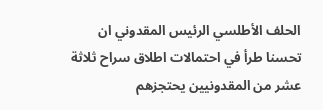الحلف الأطلسي الرئيس المقدوني ان تحسنا طرأ في احتمالات اطلاق سراح ثلاثة عشر من المقدونيين يحتجزهم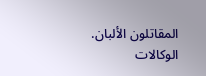المقاتلون الألبان. الوكالات